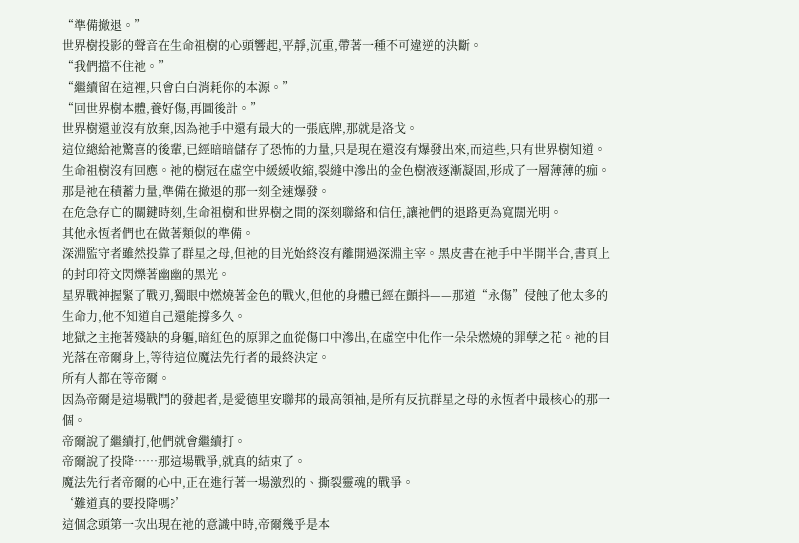“準備撤退。”
世界樹投影的聲音在生命祖樹的心頭響起,平靜,沉重,帶著一種不可違逆的決斷。
“我們擋不住祂。”
“繼續留在這裡,只會白白消耗你的本源。”
“回世界樹本體,養好傷,再圖後計。”
世界樹還並沒有放棄,因為祂手中還有最大的一張底牌,那就是洛戈。
這位總給祂驚喜的後輩,已經暗暗儲存了恐怖的力量,只是現在還沒有爆發出來,而這些,只有世界樹知道。
生命祖樹沒有回應。祂的樹冠在虛空中緩緩收縮,裂縫中滲出的金色樹液逐漸凝固,形成了一層薄薄的痂。那是祂在積蓄力量,準備在撤退的那一刻全速爆發。
在危急存亡的關鍵時刻,生命祖樹和世界樹之間的深刻聯絡和信任,讓祂們的退路更為寬闊光明。
其他永恆者們也在做著類似的準備。
深淵監守者雖然投靠了群星之母,但祂的目光始終沒有離開過深淵主宰。黑皮書在祂手中半開半合,書頁上的封印符文閃爍著幽幽的黑光。
星界戰神握緊了戰刃,獨眼中燃燒著金色的戰火,但他的身體已經在顫抖——那道“永傷”侵蝕了他太多的生命力,他不知道自己還能撐多久。
地獄之主拖著殘缺的身軀,暗紅色的原罪之血從傷口中滲出,在虛空中化作一朵朵燃燒的罪孽之花。祂的目光落在帝爾身上,等待這位魔法先行者的最終決定。
所有人都在等帝爾。
因為帝爾是這場戰鬥的發起者,是愛德里安聯邦的最高領袖,是所有反抗群星之母的永恆者中最核心的那一個。
帝爾說了繼續打,他們就會繼續打。
帝爾說了投降……那這場戰爭,就真的結束了。
魔法先行者帝爾的心中,正在進行著一場激烈的、撕裂靈魂的戰爭。
‘難道真的要投降嗎?’
這個念頭第一次出現在祂的意識中時,帝爾幾乎是本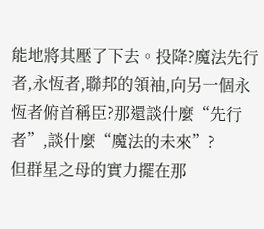能地將其壓了下去。投降?魔法先行者,永恆者,聯邦的領袖,向另一個永恆者俯首稱臣?那還談什麼“先行者”,談什麼“魔法的未來”?
但群星之母的實力擺在那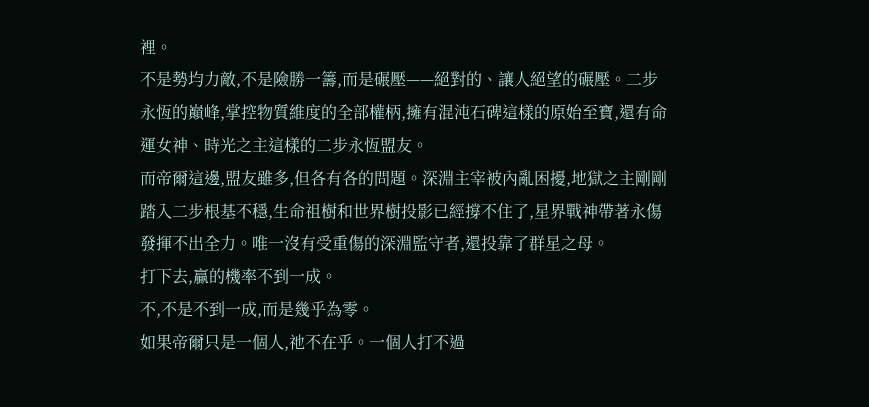裡。
不是勢均力敵,不是險勝一籌,而是碾壓——絕對的、讓人絕望的碾壓。二步永恆的巔峰,掌控物質維度的全部權柄,擁有混沌石碑這樣的原始至寶,還有命運女神、時光之主這樣的二步永恆盟友。
而帝爾這邊,盟友雖多,但各有各的問題。深淵主宰被內亂困擾,地獄之主剛剛踏入二步根基不穩,生命祖樹和世界樹投影已經撐不住了,星界戰神帶著永傷發揮不出全力。唯一沒有受重傷的深淵監守者,還投靠了群星之母。
打下去,贏的機率不到一成。
不,不是不到一成,而是幾乎為零。
如果帝爾只是一個人,祂不在乎。一個人打不過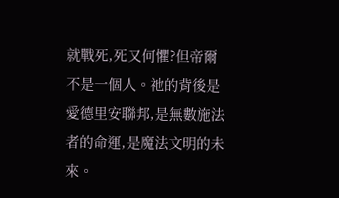就戰死,死又何懼?但帝爾不是一個人。祂的背後是愛德里安聯邦,是無數施法者的命運,是魔法文明的未來。